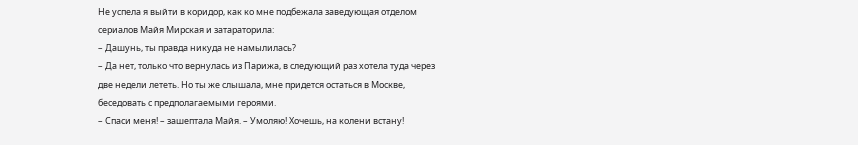Не успела я выйти в коридор, как ко мне подбежала заведующая отделом сериалов Майя Мирская и затараторила:
– Дашунь, ты правда никуда не намылилась?
– Да нет, только что вернулась из Парижа, в следующий раз хотела туда через две недели лететь. Но ты же слышала, мне придется остаться в Москве, беседовать с предполагаемыми героями.
– Спаси меня! – зашептала Майя. – Умоляю! Хочешь, на колени встану!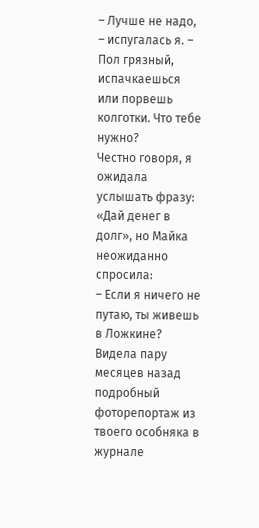– Лучше не надо, – испугалась я. – Пол грязный, испачкаешься или порвешь колготки. Что тебе нужно?
Честно говоря, я ожидала услышать фразу: «Дай денег в долг», но Майка неожиданно спросила:
– Если я ничего не путаю, ты живешь в Ложкине? Видела пару месяцев назад подробный фоторепортаж из твоего особняка в журнале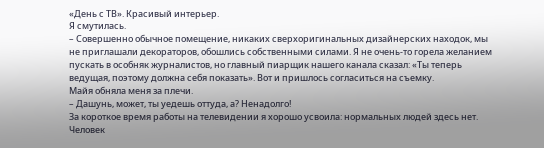«День с ТВ». Красивый интерьер.
Я смутилась.
– Совершенно обычное помещение, никаких сверхоригинальных дизайнерских находок, мы не приглашали декораторов, обошлись собственными силами. Я не очень-то горела желанием пускать в особняк журналистов, но главный пиарщик нашего канала сказал: «Ты теперь ведущая, поэтому должна себя показать». Вот и пришлось согласиться на съемку.
Майя обняла меня за плечи.
– Дашунь, может, ты уедешь оттуда, а? Ненадолго!
За короткое время работы на телевидении я хорошо усвоила: нормальных людей здесь нет. Человек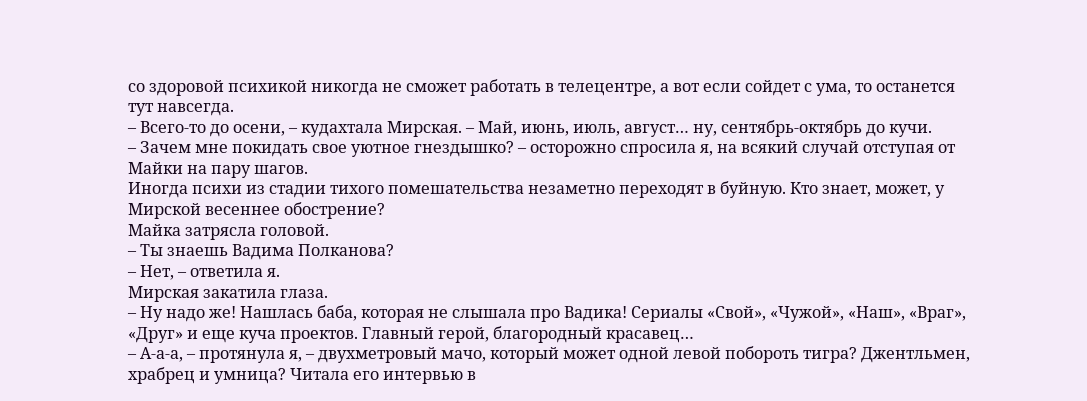со здоровой психикой никогда не сможет работать в телецентре, а вот если сойдет с ума, то останется тут навсегда.
– Всего-то до осени, – кудахтала Мирская. – Май, июнь, июль, август… ну, сентябрь-октябрь до кучи.
– Зачем мне покидать свое уютное гнездышко? – осторожно спросила я, на всякий случай отступая от Майки на пару шагов.
Иногда психи из стадии тихого помешательства незаметно переходят в буйную. Кто знает, может, у Мирской весеннее обострение?
Майка затрясла головой.
– Ты знаешь Вадима Полканова?
– Нет, – ответила я.
Мирская закатила глаза.
– Ну надо же! Нашлась баба, которая не слышала про Вадика! Сериалы «Свой», «Чужой», «Наш», «Враг», «Друг» и еще куча проектов. Главный герой, благородный красавец…
– А-а-а, – протянула я, – двухметровый мачо, который может одной левой побороть тигра? Джентльмен, храбрец и умница? Читала его интервью в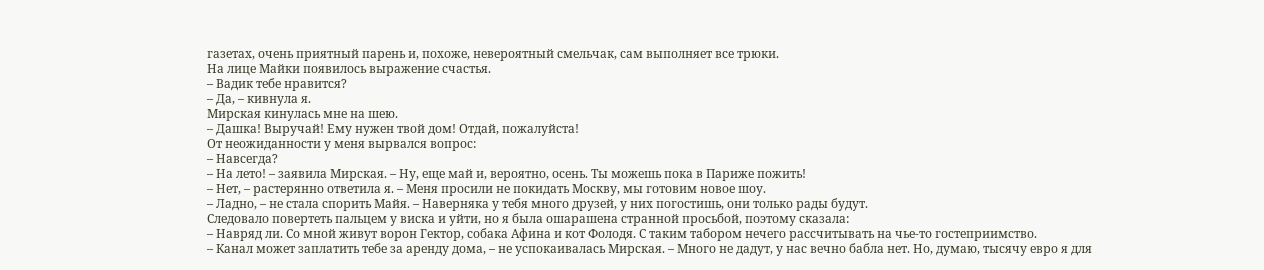газетах, очень приятный парень и, похоже, невероятный смельчак, сам выполняет все трюки.
На лице Майки появилось выражение счастья.
– Вадик тебе нравится?
– Да, – кивнула я.
Мирская кинулась мне на шею.
– Дашка! Выручай! Ему нужен твой дом! Отдай, пожалуйста!
От неожиданности у меня вырвался вопрос:
– Навсегда?
– На лето! – заявила Мирская. – Ну, еще май и, вероятно, осень. Ты можешь пока в Париже пожить!
– Нет, – растерянно ответила я. – Меня просили не покидать Москву, мы готовим новое шоу.
– Ладно, – не стала спорить Майя. – Наверняка у тебя много друзей, у них погостишь, они только рады будут.
Следовало повертеть пальцем у виска и уйти, но я была ошарашена странной просьбой, поэтому сказала:
– Навряд ли. Со мной живут ворон Гектор, собака Афина и кот Фолодя. С таким табором нечего рассчитывать на чье-то гостеприимство.
– Канал может заплатить тебе за аренду дома, – не успокаивалась Мирская. – Много не дадут, у нас вечно бабла нет. Но, думаю, тысячу евро я для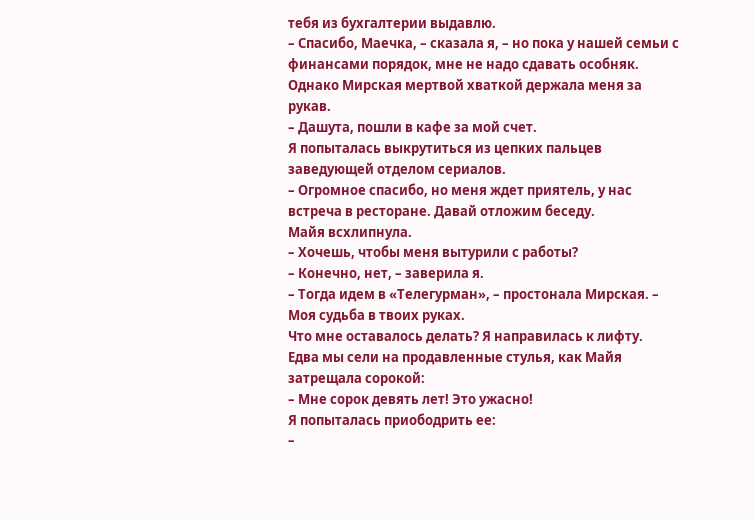тебя из бухгалтерии выдавлю.
– Спасибо, Маечка, – сказала я, – но пока у нашей семьи с финансами порядок, мне не надо сдавать особняк.
Однако Мирская мертвой хваткой держала меня за рукав.
– Дашута, пошли в кафе за мой счет.
Я попыталась выкрутиться из цепких пальцев заведующей отделом сериалов.
– Огромное спасибо, но меня ждет приятель, у нас встреча в ресторане. Давай отложим беседу.
Майя всхлипнула.
– Хочешь, чтобы меня вытурили с работы?
– Конечно, нет, – заверила я.
– Тогда идем в «Телегурман», – простонала Мирская. – Моя судьба в твоих руках.
Что мне оставалось делать? Я направилась к лифту.
Едва мы сели на продавленные стулья, как Майя затрещала сорокой:
– Мне сорок девять лет! Это ужасно!
Я попыталась приободрить ее:
–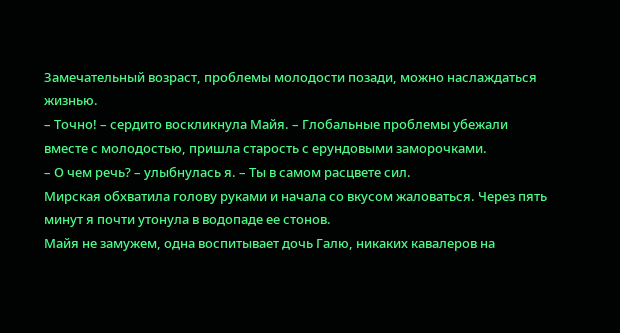Замечательный возраст, проблемы молодости позади, можно наслаждаться жизнью.
– Точно! – сердито воскликнула Майя. – Глобальные проблемы убежали вместе с молодостью, пришла старость с ерундовыми заморочками.
– О чем речь? – улыбнулась я. – Ты в самом расцвете сил.
Мирская обхватила голову руками и начала со вкусом жаловаться. Через пять минут я почти утонула в водопаде ее стонов.
Майя не замужем, одна воспитывает дочь Галю, никаких кавалеров на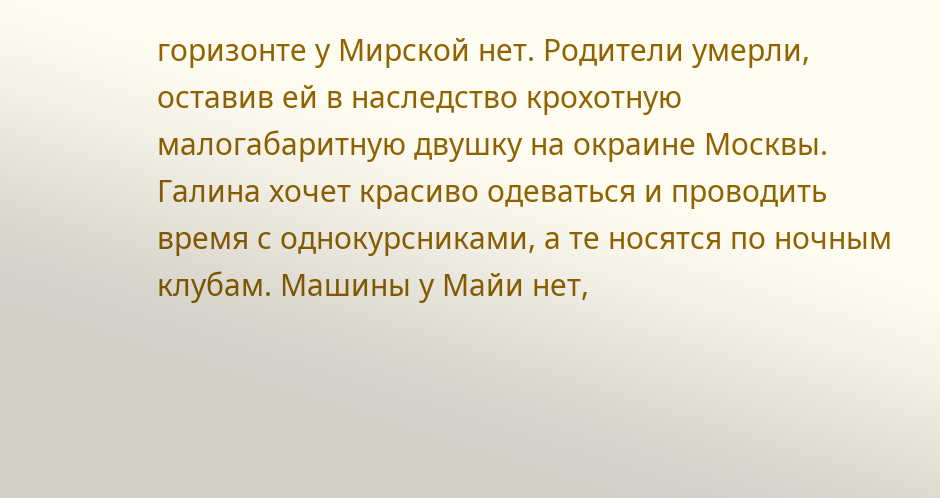горизонте у Мирской нет. Родители умерли, оставив ей в наследство крохотную малогабаритную двушку на окраине Москвы. Галина хочет красиво одеваться и проводить время с однокурсниками, а те носятся по ночным клубам. Машины у Майи нет,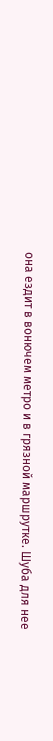она ездит в вонючем метро и в грязной маршрутке. Шуба для нее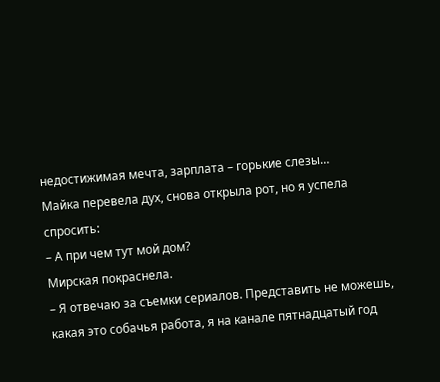недостижимая мечта, зарплата – горькие слезы…
Майка перевела дух, снова открыла рот, но я успела спросить:
– А при чем тут мой дом?
Мирская покраснела.
– Я отвечаю за съемки сериалов. Представить не можешь, какая это собачья работа, я на канале пятнадцатый год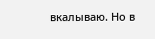вкалываю. Но в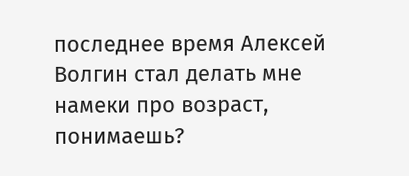последнее время Алексей Волгин стал делать мне намеки про возраст, понимаешь?